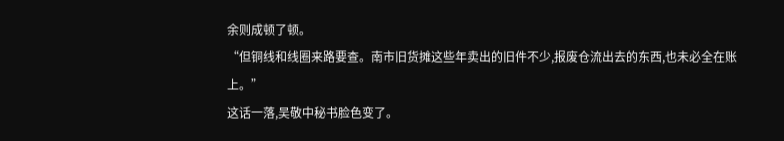余则成顿了顿。
“但铜线和线圈来路要查。南市旧货摊这些年卖出的旧件不少,报废仓流出去的东西,也未必全在账上。”
这话一落,吴敬中秘书脸色变了。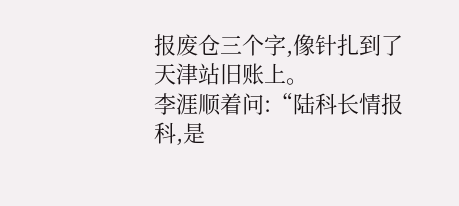报废仓三个字,像针扎到了天津站旧账上。
李涯顺着问:“陆科长情报科,是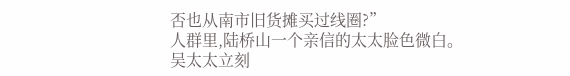否也从南市旧货摊买过线圈?”
人群里,陆桥山一个亲信的太太脸色微白。
吴太太立刻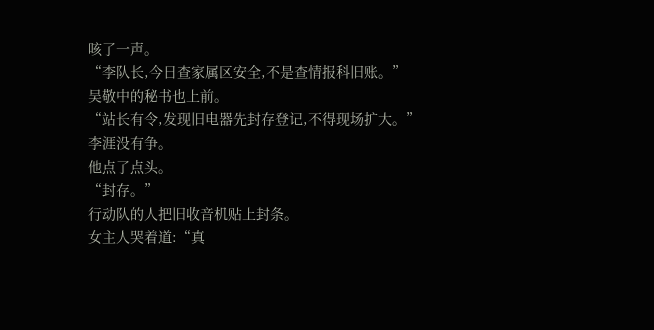咳了一声。
“李队长,今日查家属区安全,不是查情报科旧账。”
吴敬中的秘书也上前。
“站长有令,发现旧电器先封存登记,不得现场扩大。”
李涯没有争。
他点了点头。
“封存。”
行动队的人把旧收音机贴上封条。
女主人哭着道:“真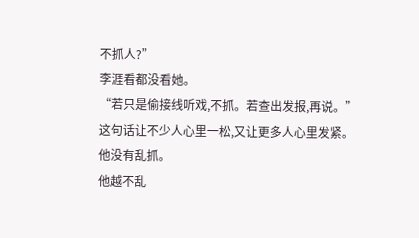不抓人?”
李涯看都没看她。
“若只是偷接线听戏,不抓。若查出发报,再说。”
这句话让不少人心里一松,又让更多人心里发紧。
他没有乱抓。
他越不乱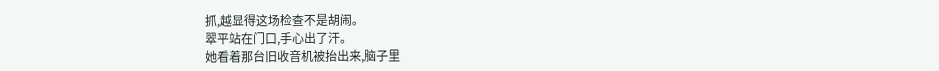抓,越显得这场检查不是胡闹。
翠平站在门口,手心出了汗。
她看着那台旧收音机被抬出来,脑子里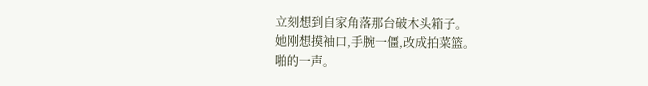立刻想到自家角落那台破木头箱子。
她刚想摸袖口,手腕一僵,改成拍菜篮。
啪的一声。